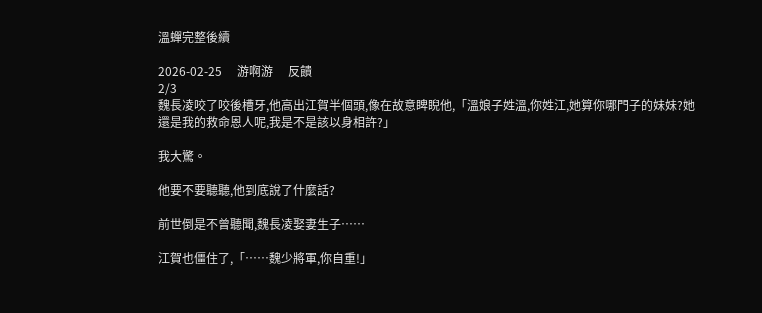溫蟬完整後續

2026-02-25     游啊游     反饋
2/3
魏長凌咬了咬後槽牙,他高出江賀半個頭,像在故意睥睨他,「溫娘子姓溫,你姓江,她算你哪門子的妹妹?她還是我的救命恩人呢,我是不是該以身相許?」

我大驚。

他要不要聽聽,他到底說了什麼話?

前世倒是不曾聽聞,魏長凌娶妻生子……

江賀也僵住了,「……魏少將軍,你自重!」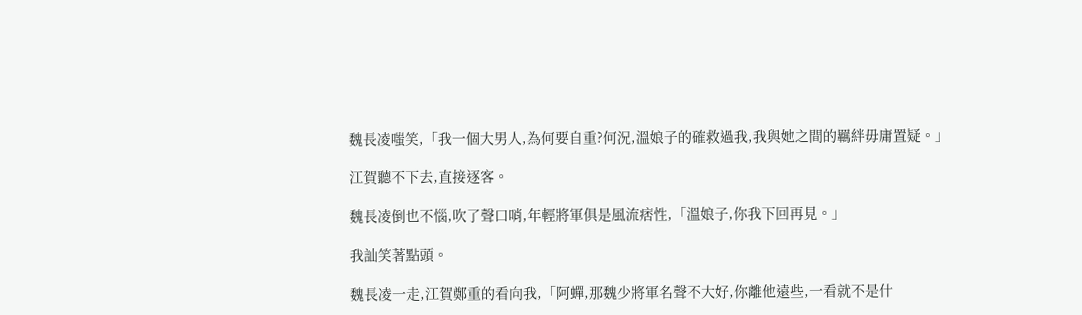魏長凌嗤笑,「我一個大男人,為何要自重?何況,溫娘子的確救過我,我與她之間的羈絆毋庸置疑。」

江賀聽不下去,直接逐客。

魏長凌倒也不惱,吹了聲口哨,年輕將軍俱是風流痞性,「溫娘子,你我下回再見。」

我訕笑著點頭。

魏長凌一走,江賀鄭重的看向我,「阿蟬,那魏少將軍名聲不大好,你離他遠些,一看就不是什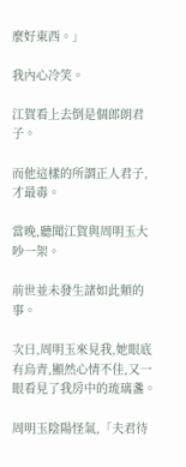麼好東西。」

我內心冷笑。

江賀看上去倒是個郎朗君子。

而他這樣的所謂正人君子,才最毒。

當晚,聽聞江賀與周明玉大吵一架。

前世並未發生諸如此類的事。

次日,周明玉來見我,她眼底有烏青,顯然心情不佳,又一眼看見了我房中的琉璃盞。

周明玉陰陽怪氣,「夫君待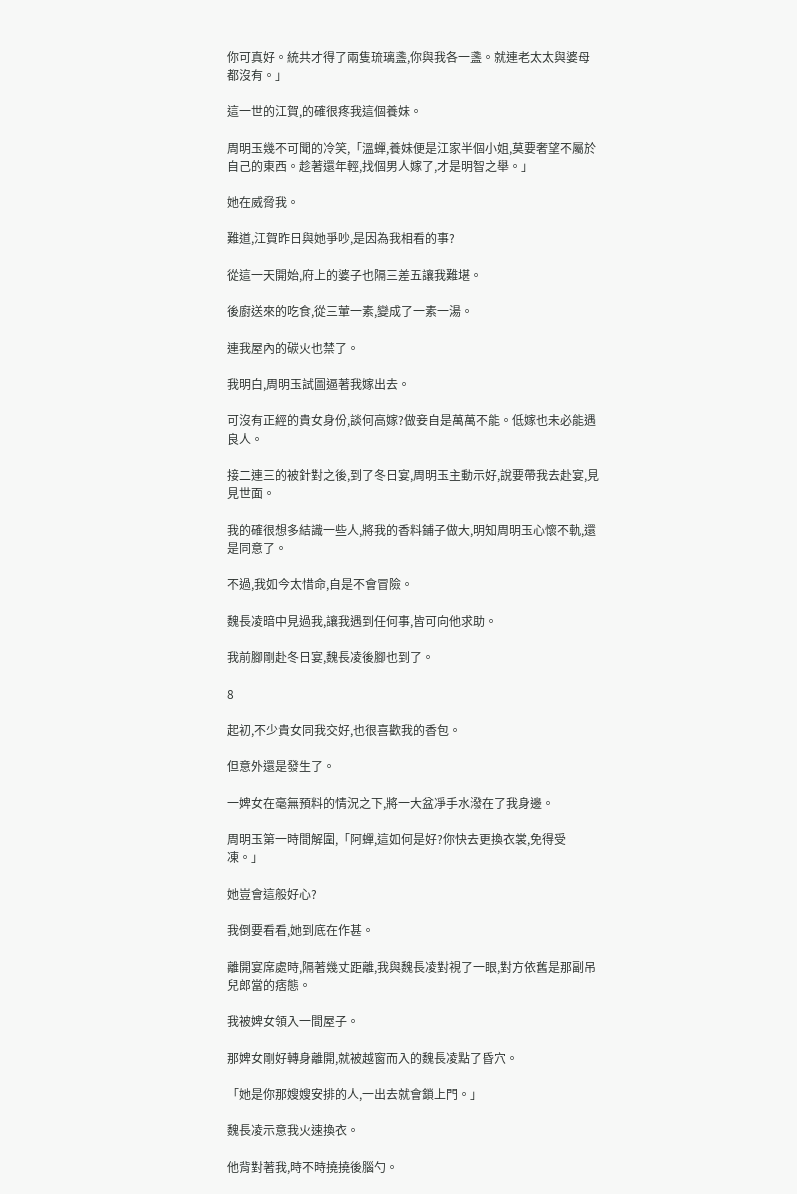你可真好。統共才得了兩隻琉璃盞,你與我各一盞。就連老太太與婆母都沒有。」

這一世的江賀,的確很疼我這個養妹。

周明玉幾不可聞的冷笑,「溫蟬,養妹便是江家半個小姐,莫要奢望不屬於自己的東西。趁著還年輕,找個男人嫁了,才是明智之舉。」

她在威脅我。

難道,江賀昨日與她爭吵,是因為我相看的事?

從這一天開始,府上的婆子也隔三差五讓我難堪。

後廚送來的吃食,從三葷一素,變成了一素一湯。

連我屋內的碳火也禁了。

我明白,周明玉試圖逼著我嫁出去。

可沒有正經的貴女身份,談何高嫁?做妾自是萬萬不能。低嫁也未必能遇良人。

接二連三的被針對之後,到了冬日宴,周明玉主動示好,說要帶我去赴宴,見見世面。

我的確很想多結識一些人,將我的香料鋪子做大,明知周明玉心懷不軌,還是同意了。

不過,我如今太惜命,自是不會冒險。

魏長凌暗中見過我,讓我遇到任何事,皆可向他求助。

我前腳剛赴冬日宴,魏長凌後腳也到了。

8

起初,不少貴女同我交好,也很喜歡我的香包。

但意外還是發生了。

一婢女在毫無預料的情況之下,將一大盆凈手水潑在了我身邊。

周明玉第一時間解圍,「阿蟬,這如何是好?你快去更換衣裳,免得受凍。」

她豈會這般好心?

我倒要看看,她到底在作甚。

離開宴席處時,隔著幾丈距離,我與魏長凌對視了一眼,對方依舊是那副吊兒郎當的痞態。

我被婢女領入一間屋子。

那婢女剛好轉身離開,就被越窗而入的魏長凌點了昏穴。

「她是你那嫂嫂安排的人,一出去就會鎖上門。」

魏長凌示意我火速換衣。

他背對著我,時不時撓撓後腦勺。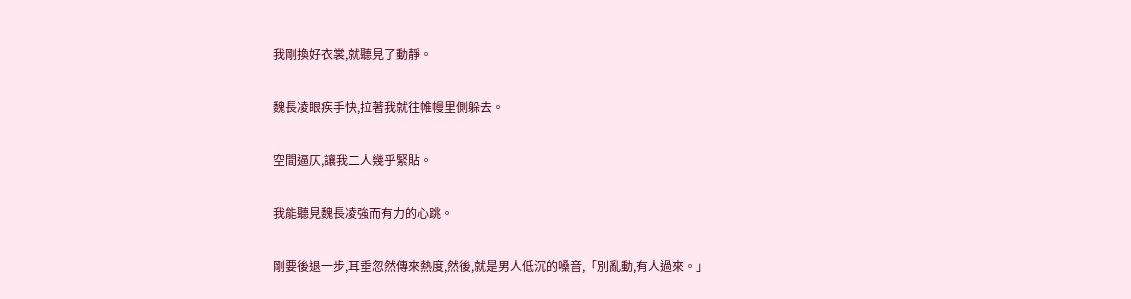我剛換好衣裳,就聽見了動靜。

魏長凌眼疾手快,拉著我就往帷幔里側躲去。

空間逼仄,讓我二人幾乎緊貼。

我能聽見魏長凌強而有力的心跳。

剛要後退一步,耳垂忽然傳來熱度,然後,就是男人低沉的嗓音,「別亂動,有人過來。」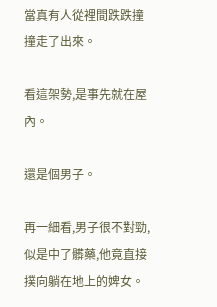當真有人從裡間跌跌撞撞走了出來。

看這架勢,是事先就在屋內。

還是個男子。

再一細看,男子很不對勁,似是中了髒藥,他竟直接撲向躺在地上的婢女。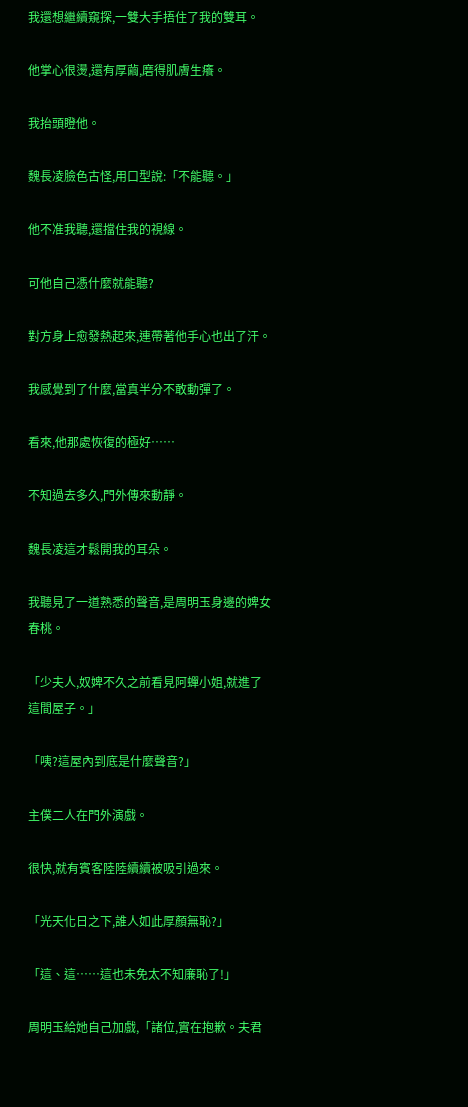我還想繼續窺探,一雙大手捂住了我的雙耳。

他掌心很燙,還有厚繭,磨得肌膚生癢。

我抬頭瞪他。

魏長凌臉色古怪,用口型說:「不能聽。」

他不准我聽,還擋住我的視線。

可他自己憑什麼就能聽?

對方身上愈發熱起來,連帶著他手心也出了汗。

我感覺到了什麼,當真半分不敢動彈了。

看來,他那處恢復的極好……

不知過去多久,門外傳來動靜。

魏長凌這才鬆開我的耳朵。

我聽見了一道熟悉的聲音,是周明玉身邊的婢女春桃。

「少夫人,奴婢不久之前看見阿蟬小姐,就進了這間屋子。」

「咦?這屋內到底是什麼聲音?」

主僕二人在門外演戲。

很快,就有賓客陸陸續續被吸引過來。

「光天化日之下,誰人如此厚顏無恥?」

「這、這……這也未免太不知廉恥了!」

周明玉給她自己加戲,「諸位,實在抱歉。夫君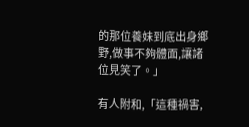的那位養妹到底出身鄉野,做事不夠體面,讓諸位見笑了。」

有人附和,「這種禍害,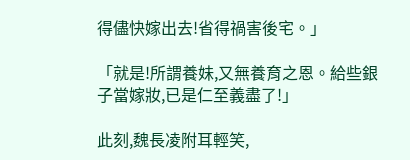得儘快嫁出去!省得禍害後宅。」

「就是!所謂養妹,又無養育之恩。給些銀子當嫁妝,已是仁至義盡了!」

此刻,魏長凌附耳輕笑,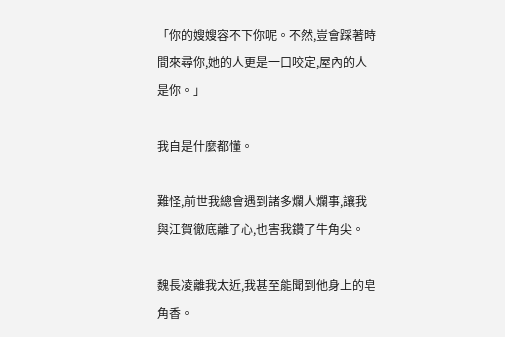「你的嫂嫂容不下你呢。不然,豈會踩著時間來尋你,她的人更是一口咬定,屋內的人是你。」

我自是什麼都懂。

難怪,前世我總會遇到諸多爛人爛事,讓我與江賀徹底離了心,也害我鑽了牛角尖。

魏長凌離我太近,我甚至能聞到他身上的皂角香。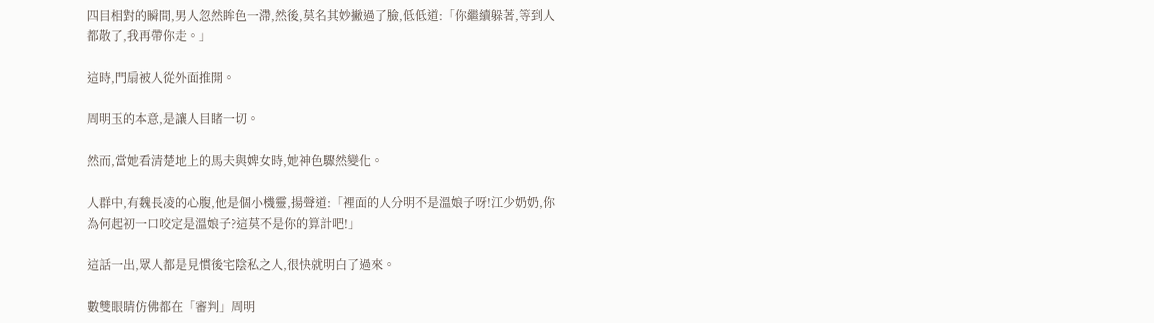四目相對的瞬間,男人忽然眸色一滯,然後,莫名其妙撇過了臉,低低道:「你繼續躲著,等到人都散了,我再帶你走。」

這時,門扇被人從外面推開。

周明玉的本意,是讓人目睹一切。

然而,當她看清楚地上的馬夫與婢女時,她神色驟然變化。

人群中,有魏長凌的心腹,他是個小機靈,揚聲道:「裡面的人分明不是溫娘子呀!江少奶奶,你為何起初一口咬定是溫娘子?這莫不是你的算計吧!」

這話一出,眾人都是見慣後宅陰私之人,很快就明白了過來。

數雙眼睛仿佛都在「審判」周明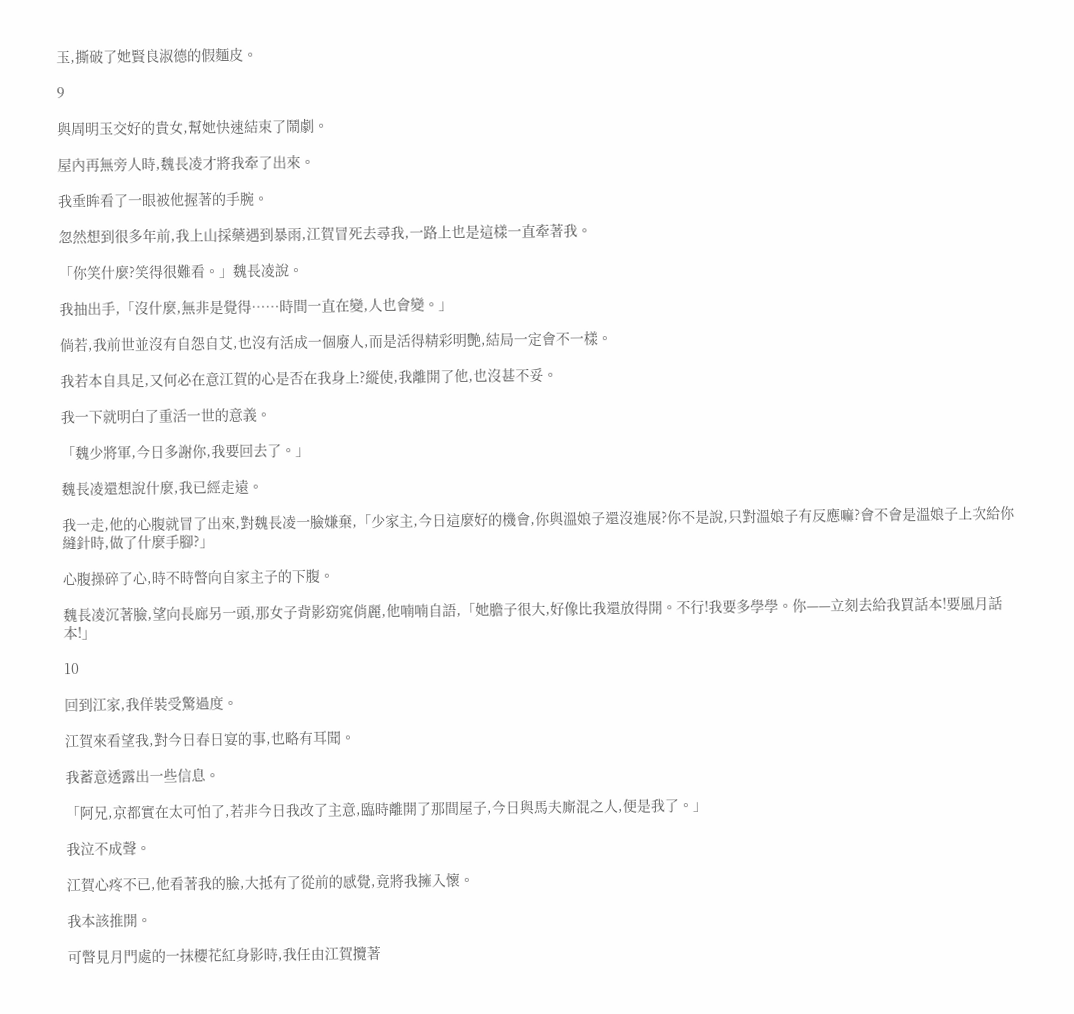玉,撕破了她賢良淑德的假麵皮。

9

與周明玉交好的貴女,幫她快速結束了鬧劇。

屋內再無旁人時,魏長凌才將我牽了出來。

我垂眸看了一眼被他握著的手腕。

忽然想到很多年前,我上山採藥遇到暴雨,江賀冒死去尋我,一路上也是這樣一直牽著我。

「你笑什麼?笑得很難看。」魏長凌說。

我抽出手,「沒什麼,無非是覺得……時間一直在變,人也會變。」

倘若,我前世並沒有自怨自艾,也沒有活成一個廢人,而是活得精彩明艷,結局一定會不一樣。

我若本自具足,又何必在意江賀的心是否在我身上?縱使,我離開了他,也沒甚不妥。

我一下就明白了重活一世的意義。

「魏少將軍,今日多謝你,我要回去了。」

魏長凌還想說什麼,我已經走遠。

我一走,他的心腹就冒了出來,對魏長凌一臉嫌棄,「少家主,今日這麼好的機會,你與溫娘子還沒進展?你不是說,只對溫娘子有反應嘛?會不會是溫娘子上次給你縫針時,做了什麼手腳?」

心腹操碎了心,時不時瞥向自家主子的下腹。

魏長凌沉著臉,望向長廊另一頭,那女子背影窈窕俏麗,他喃喃自語,「她膽子很大,好像比我還放得開。不行!我要多學學。你——立刻去給我買話本!要風月話本!」

10

回到江家,我佯裝受驚過度。

江賀來看望我,對今日春日宴的事,也略有耳聞。

我蓄意透露出一些信息。

「阿兄,京都實在太可怕了,若非今日我改了主意,臨時離開了那間屋子,今日與馬夫廝混之人,便是我了。」

我泣不成聲。

江賀心疼不已,他看著我的臉,大抵有了從前的感覺,竟將我擁入懷。

我本該推開。

可瞥見月門處的一抹櫻花紅身影時,我任由江賀攬著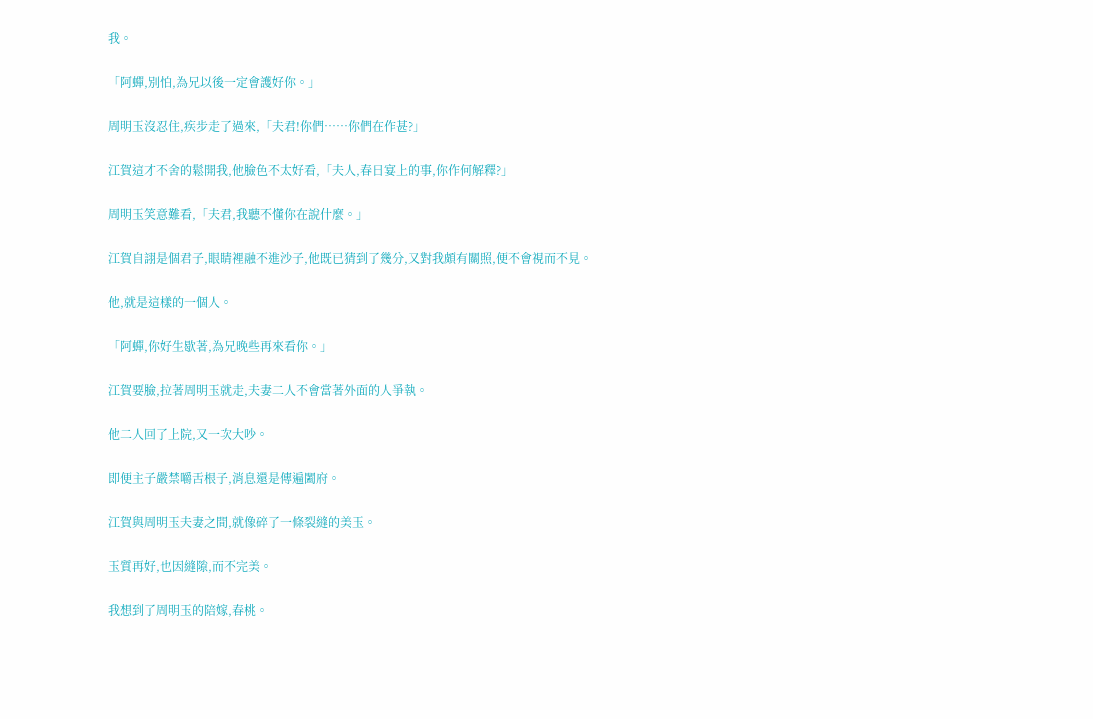我。

「阿蟬,別怕,為兄以後一定會護好你。」

周明玉沒忍住,疾步走了過來,「夫君!你們……你們在作甚?」

江賀這才不舍的鬆開我,他臉色不太好看,「夫人,春日宴上的事,你作何解釋?」

周明玉笑意難看,「夫君,我聽不懂你在說什麼。」

江賀自詡是個君子,眼睛裡融不進沙子,他既已猜到了幾分,又對我頗有關照,便不會視而不見。

他,就是這樣的一個人。

「阿蟬,你好生歇著,為兄晚些再來看你。」

江賀要臉,拉著周明玉就走,夫妻二人不會當著外面的人爭執。

他二人回了上院,又一次大吵。

即便主子嚴禁嚼舌根子,消息還是傳遍闔府。

江賀與周明玉夫妻之間,就像碎了一條裂縫的美玉。

玉質再好,也因縫隙,而不完美。

我想到了周明玉的陪嫁,春桃。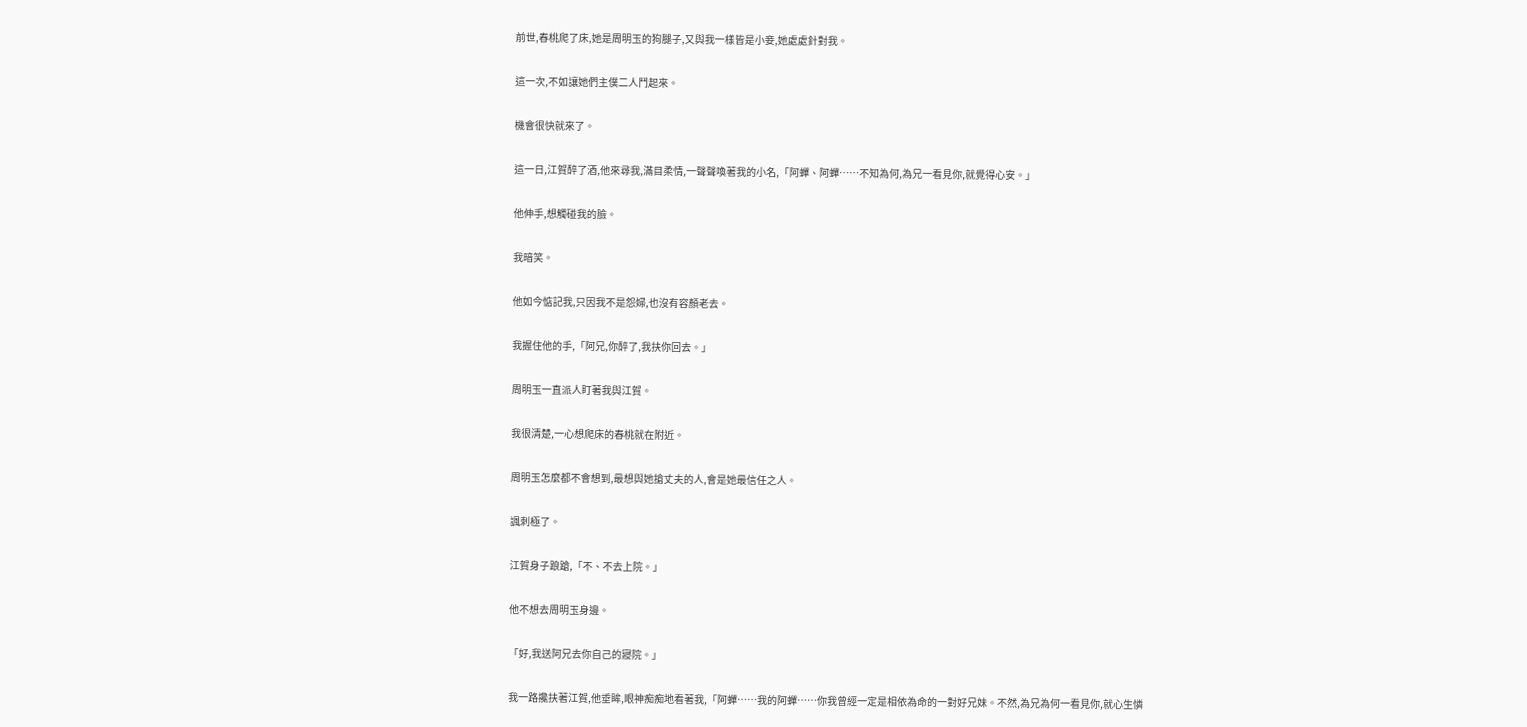前世,春桃爬了床,她是周明玉的狗腿子,又與我一樣皆是小妾,她處處針對我。

這一次,不如讓她們主僕二人鬥起來。

機會很快就來了。

這一日,江賀醉了酒,他來尋我,滿目柔情,一聲聲喚著我的小名,「阿蟬、阿蟬……不知為何,為兄一看見你,就覺得心安。」

他伸手,想觸碰我的臉。

我暗笑。

他如今惦記我,只因我不是怨婦,也沒有容顏老去。

我握住他的手,「阿兄,你醉了,我扶你回去。」

周明玉一直派人盯著我與江賀。

我很清楚,一心想爬床的春桃就在附近。

周明玉怎麼都不會想到,最想與她搶丈夫的人,會是她最信任之人。

諷刺極了。

江賀身子踉蹌,「不、不去上院。」

他不想去周明玉身邊。

「好,我送阿兄去你自己的寢院。」

我一路攙扶著江賀,他垂眸,眼神痴痴地看著我,「阿蟬……我的阿蟬……你我曾經一定是相依為命的一對好兄妹。不然,為兄為何一看見你,就心生憐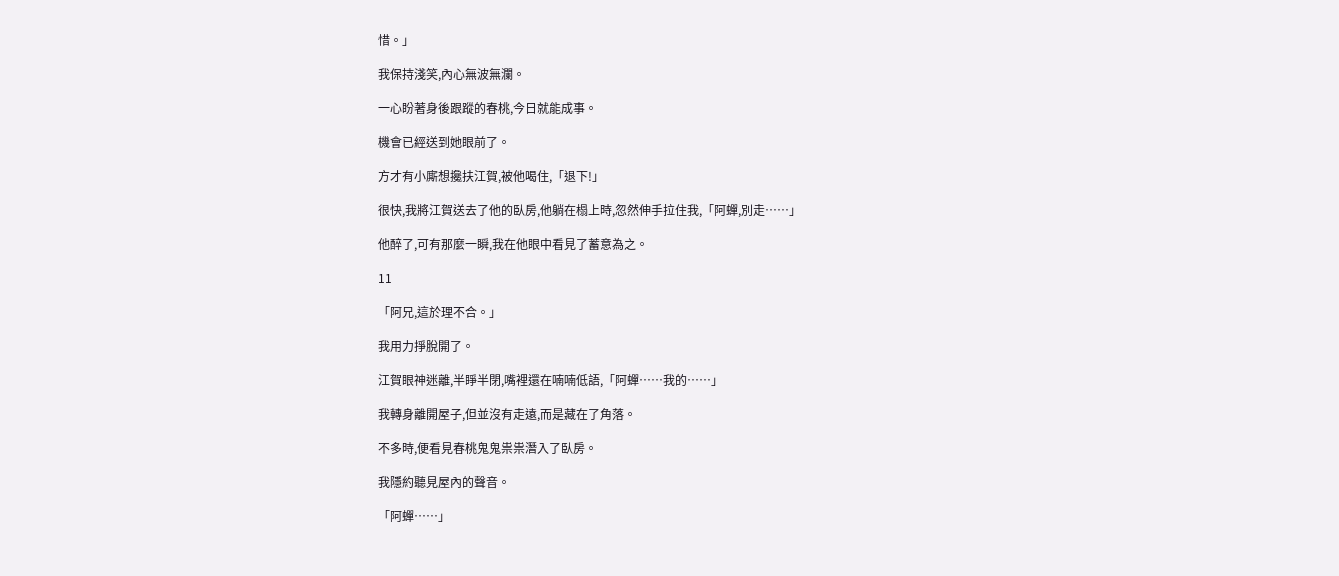惜。」

我保持淺笑,內心無波無瀾。

一心盼著身後跟蹤的春桃,今日就能成事。

機會已經送到她眼前了。

方才有小廝想攙扶江賀,被他喝住,「退下!」

很快,我將江賀送去了他的臥房,他躺在榻上時,忽然伸手拉住我,「阿蟬,別走……」

他醉了,可有那麼一瞬,我在他眼中看見了蓄意為之。

11

「阿兄,這於理不合。」

我用力掙脫開了。

江賀眼神迷離,半睜半閉,嘴裡還在喃喃低語,「阿蟬……我的……」

我轉身離開屋子,但並沒有走遠,而是藏在了角落。

不多時,便看見春桃鬼鬼祟祟潛入了臥房。

我隱約聽見屋內的聲音。

「阿蟬……」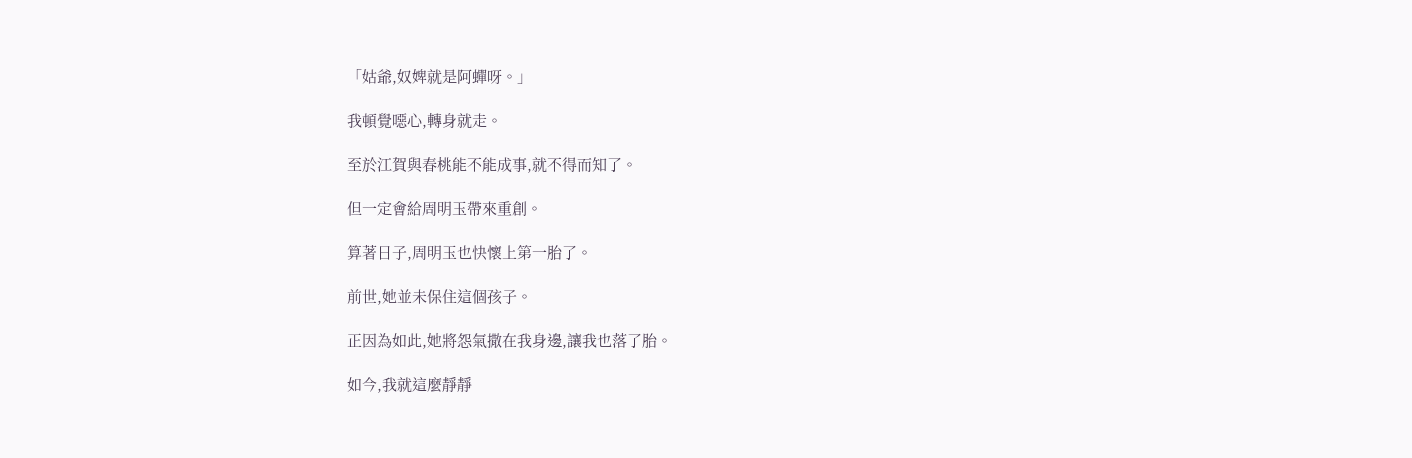「姑爺,奴婢就是阿蟬呀。」

我頓覺噁心,轉身就走。

至於江賀與春桃能不能成事,就不得而知了。

但一定會給周明玉帶來重創。

算著日子,周明玉也快懷上第一胎了。

前世,她並未保住這個孩子。

正因為如此,她將怨氣撒在我身邊,讓我也落了胎。

如今,我就這麼靜靜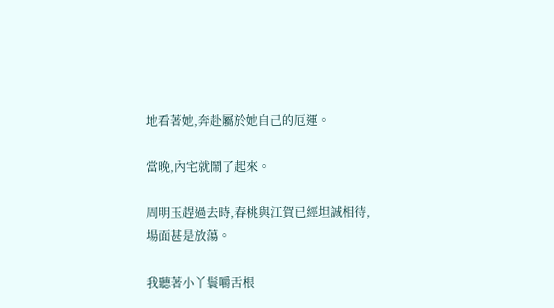地看著她,奔赴屬於她自己的厄運。

當晚,內宅就鬧了起來。

周明玉趕過去時,春桃與江賀已經坦誠相待,場面甚是放蕩。

我聽著小丫鬟嚼舌根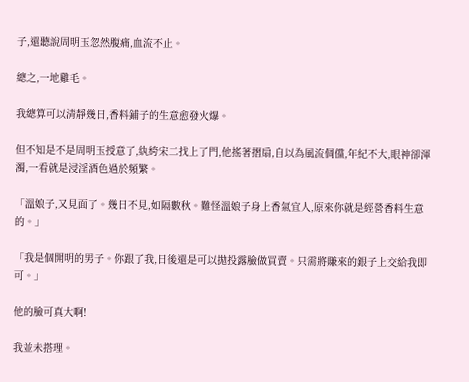子,還聽說周明玉忽然腹痛,血流不止。

總之,一地雞毛。

我總算可以清靜幾日,香料鋪子的生意愈發火爆。

但不知是不是周明玉授意了,紈絝宋二找上了門,他搖著摺扇,自以為風流倜儻,年紀不大,眼神卻渾濁,一看就是浸淫酒色過於頻繁。

「溫娘子,又見面了。幾日不見,如隔數秋。難怪溫娘子身上香氣宜人,原來你就是經營香料生意的。」

「我是個開明的男子。你跟了我,日後還是可以拋投露臉做買賣。只需將賺來的銀子上交給我即可。」

他的臉可真大啊!

我並未搭理。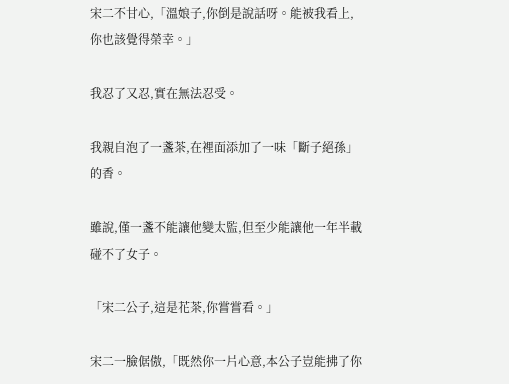宋二不甘心,「溫娘子,你倒是說話呀。能被我看上,你也該覺得榮幸。」

我忍了又忍,實在無法忍受。

我親自泡了一盞茶,在裡面添加了一味「斷子絕孫」的香。

雖說,僅一盞不能讓他變太監,但至少能讓他一年半載碰不了女子。

「宋二公子,這是花茶,你嘗嘗看。」

宋二一臉倨傲,「既然你一片心意,本公子豈能拂了你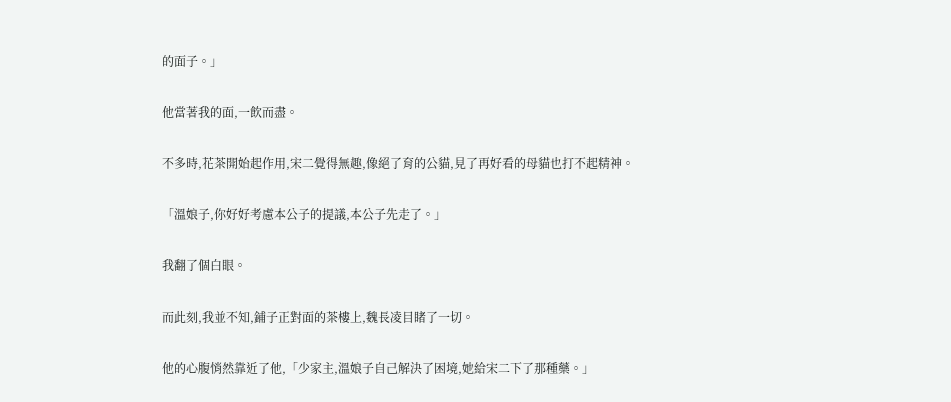的面子。」

他當著我的面,一飲而盡。

不多時,花茶開始起作用,宋二覺得無趣,像絕了育的公貓,見了再好看的母貓也打不起精神。

「溫娘子,你好好考慮本公子的提議,本公子先走了。」

我翻了個白眼。

而此刻,我並不知,鋪子正對面的茶樓上,魏長凌目睹了一切。

他的心腹悄然靠近了他,「少家主,溫娘子自己解決了困境,她給宋二下了那種藥。」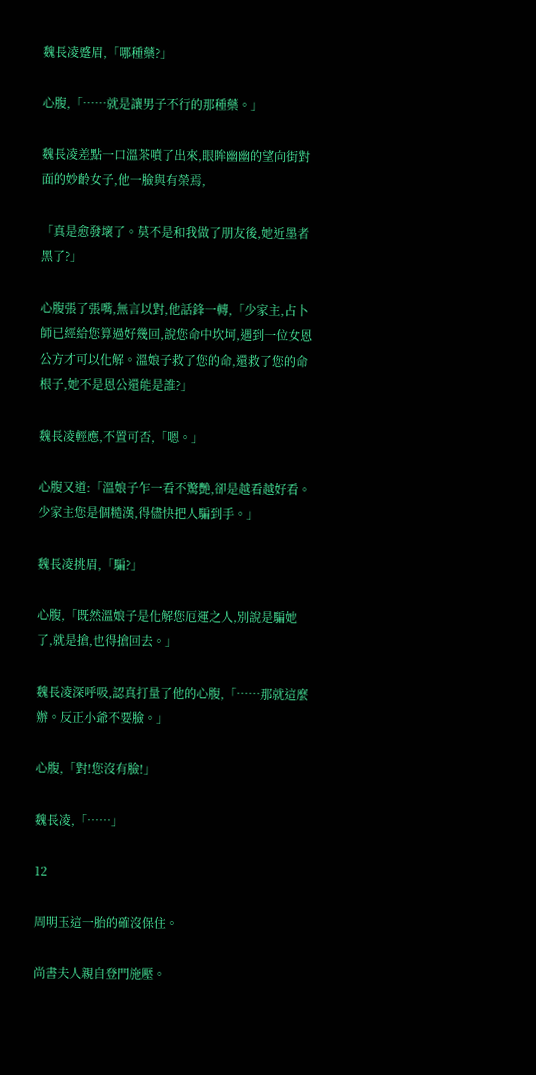魏長凌蹙眉,「哪種藥?」

心腹,「……就是讓男子不行的那種藥。」

魏長凌差點一口溫茶噴了出來,眼眸幽幽的望向街對面的妙齡女子,他一臉與有榮焉,

「真是愈發壞了。莫不是和我做了朋友後,她近墨者黑了?」

心腹張了張嘴,無言以對,他話鋒一轉,「少家主,占卜師已經給您算過好幾回,說您命中坎坷,遇到一位女恩公方才可以化解。溫娘子救了您的命,還救了您的命根子,她不是恩公還能是誰?」

魏長凌輕應,不置可否,「嗯。」

心腹又道:「溫娘子乍一看不驚艷,卻是越看越好看。少家主您是個糙漢,得儘快把人騙到手。」

魏長凌挑眉,「騙?」

心腹,「既然溫娘子是化解您厄運之人,別說是騙她了,就是搶,也得搶回去。」

魏長凌深呼吸,認真打量了他的心腹,「……那就這麼辦。反正小爺不要臉。」

心腹,「對!您沒有臉!」

魏長凌,「……」

12

周明玉這一胎的確沒保住。

尚書夫人親自登門施壓。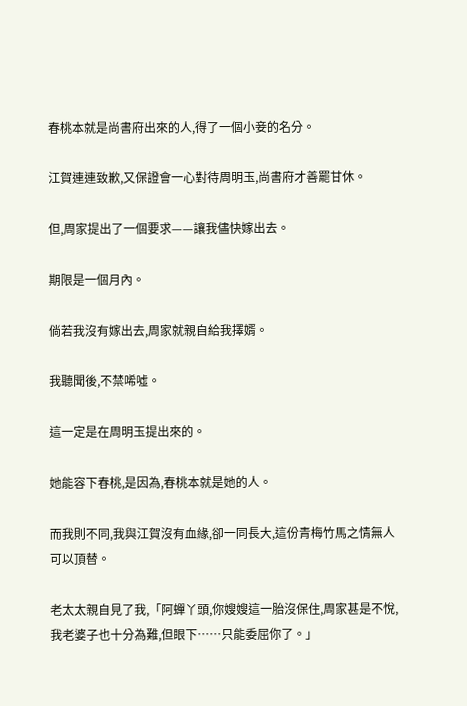春桃本就是尚書府出來的人,得了一個小妾的名分。

江賀連連致歉,又保證會一心對待周明玉,尚書府才善罷甘休。

但,周家提出了一個要求——讓我儘快嫁出去。

期限是一個月內。

倘若我沒有嫁出去,周家就親自給我擇婿。

我聽聞後,不禁唏噓。

這一定是在周明玉提出來的。

她能容下春桃,是因為,春桃本就是她的人。

而我則不同,我與江賀沒有血緣,卻一同長大,這份青梅竹馬之情無人可以頂替。

老太太親自見了我,「阿蟬丫頭,你嫂嫂這一胎沒保住,周家甚是不悅,我老婆子也十分為難,但眼下……只能委屈你了。」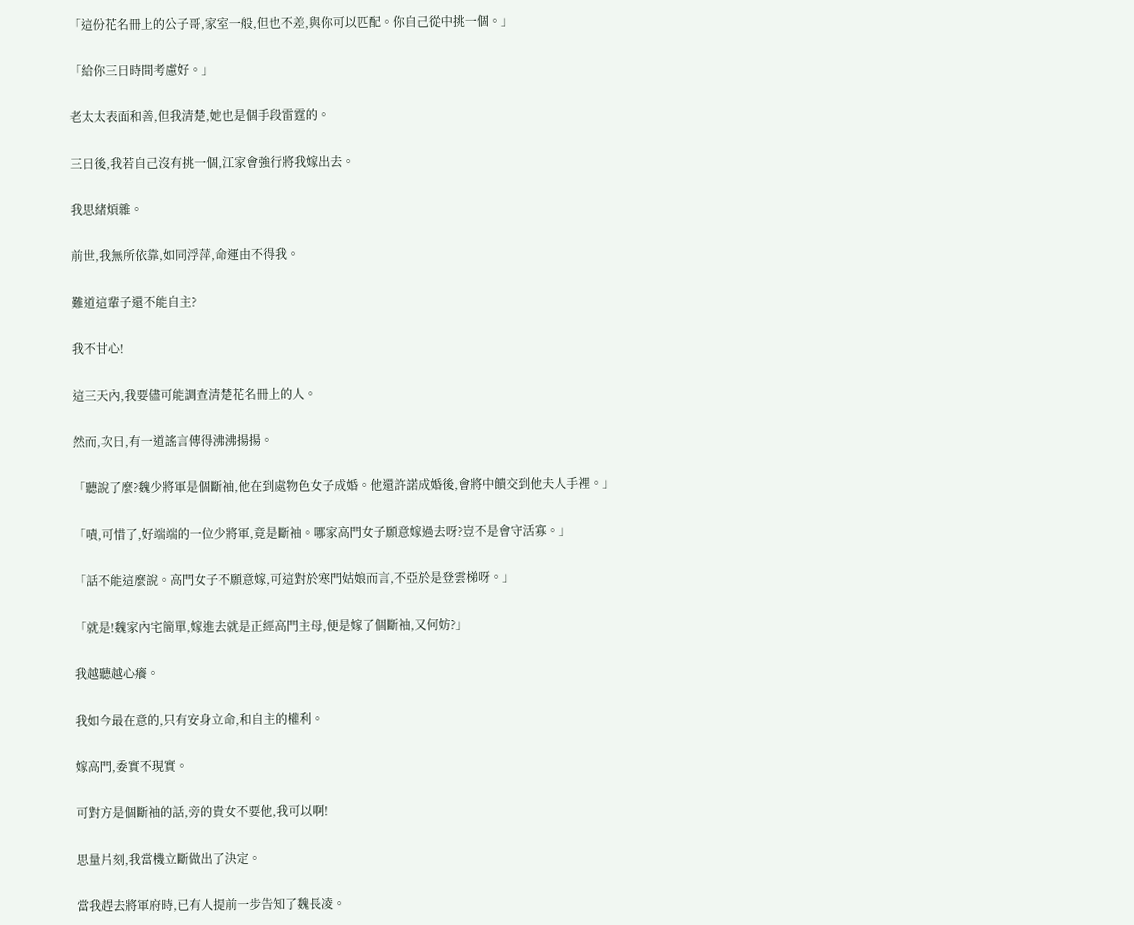「這份花名冊上的公子哥,家室一般,但也不差,與你可以匹配。你自己從中挑一個。」

「給你三日時間考慮好。」

老太太表面和善,但我清楚,她也是個手段雷霆的。

三日後,我若自己沒有挑一個,江家會強行將我嫁出去。

我思緒煩雜。

前世,我無所依靠,如同浮萍,命運由不得我。

難道這輩子還不能自主?

我不甘心!

這三天內,我要儘可能調查清楚花名冊上的人。

然而,次日,有一道謠言傳得沸沸揚揚。

「聽說了麼?魏少將軍是個斷袖,他在到處物色女子成婚。他還許諾成婚後,會將中饋交到他夫人手裡。」

「嘖,可惜了,好端端的一位少將軍,竟是斷袖。哪家高門女子願意嫁過去呀?豈不是會守活寡。」

「話不能這麼說。高門女子不願意嫁,可這對於寒門姑娘而言,不亞於是登雲梯呀。」

「就是!魏家內宅簡單,嫁進去就是正經高門主母,便是嫁了個斷袖,又何妨?」

我越聽越心癢。

我如今最在意的,只有安身立命,和自主的權利。

嫁高門,委實不現實。

可對方是個斷袖的話,旁的貴女不要他,我可以啊!

思量片刻,我當機立斷做出了決定。

當我趕去將軍府時,已有人提前一步告知了魏長凌。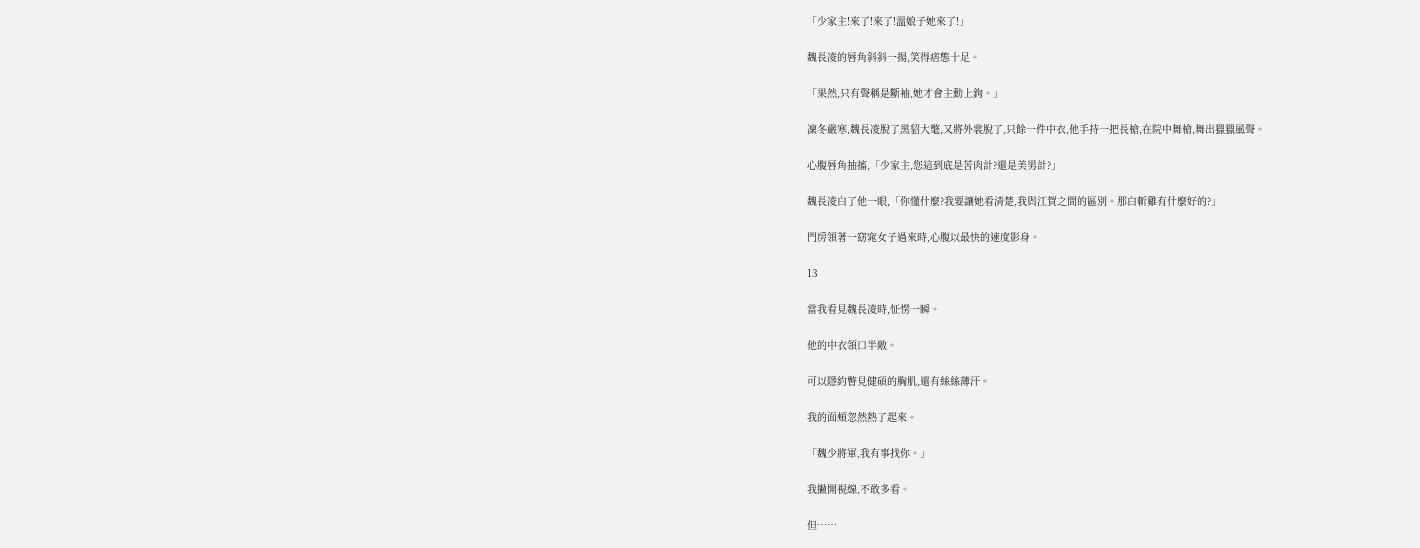「少家主!來了!來了!溫娘子她來了!」

魏長凌的唇角斜斜一揚,笑得痞態十足。

「果然,只有聲稱是斷袖,她才會主動上鉤。」

凜冬嚴寒,魏長凌脫了黑貂大氅,又將外裳脫了,只餘一件中衣,他手持一把長槍,在院中舞槍,舞出獵獵風聲。

心腹唇角抽搐,「少家主,您這到底是苦肉計?還是美男計?」

魏長凌白了他一眼,「你懂什麼?我要讓她看清楚,我與江賀之間的區別。那白斬雞有什麼好的?」

門房領著一窈窕女子過來時,心腹以最快的速度影身。

13

當我看見魏長凌時,怔愣一瞬。

他的中衣領口半敞。

可以隱約瞥見健碩的胸肌,還有絲絲薄汗。

我的面頰忽然熱了起來。

「魏少將軍,我有事找你。」

我撇開視線,不敢多看。

但……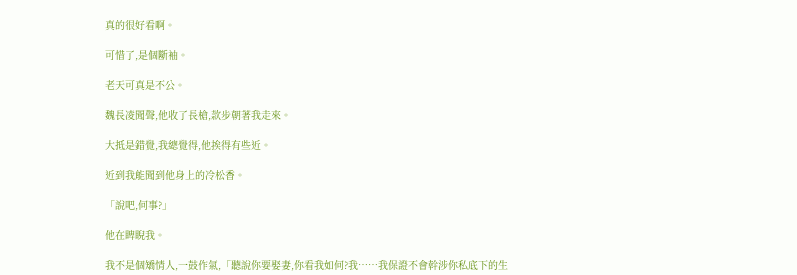真的很好看啊。

可惜了,是個斷袖。

老天可真是不公。

魏長凌聞聲,他收了長槍,款步朝著我走來。

大抵是錯覺,我總覺得,他挨得有些近。

近到我能聞到他身上的冷松香。

「說吧,何事?」

他在睥睨我。

我不是個矯情人,一鼓作氣,「聽說你要娶妻,你看我如何?我……我保證不會幹涉你私底下的生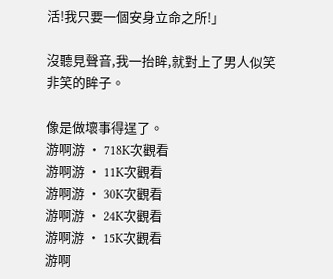活!我只要一個安身立命之所!」

沒聽見聲音,我一抬眸,就對上了男人似笑非笑的眸子。

像是做壞事得逞了。
游啊游 • 718K次觀看
游啊游 • 11K次觀看
游啊游 • 30K次觀看
游啊游 • 24K次觀看
游啊游 • 15K次觀看
游啊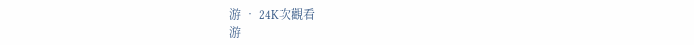游 • 24K次觀看
游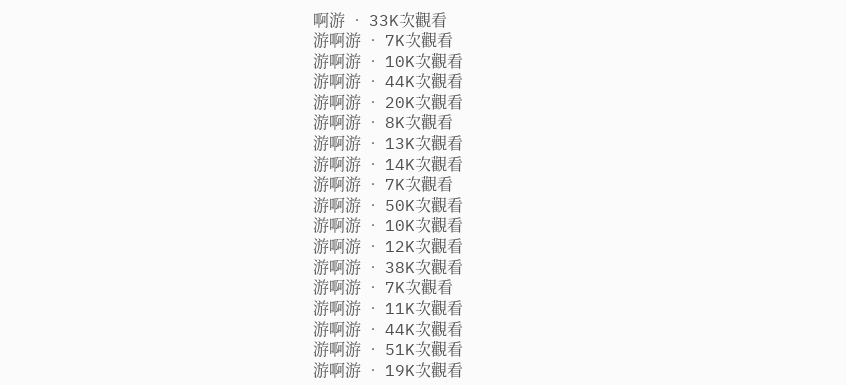啊游 • 33K次觀看
游啊游 • 7K次觀看
游啊游 • 10K次觀看
游啊游 • 44K次觀看
游啊游 • 20K次觀看
游啊游 • 8K次觀看
游啊游 • 13K次觀看
游啊游 • 14K次觀看
游啊游 • 7K次觀看
游啊游 • 50K次觀看
游啊游 • 10K次觀看
游啊游 • 12K次觀看
游啊游 • 38K次觀看
游啊游 • 7K次觀看
游啊游 • 11K次觀看
游啊游 • 44K次觀看
游啊游 • 51K次觀看
游啊游 • 19K次觀看